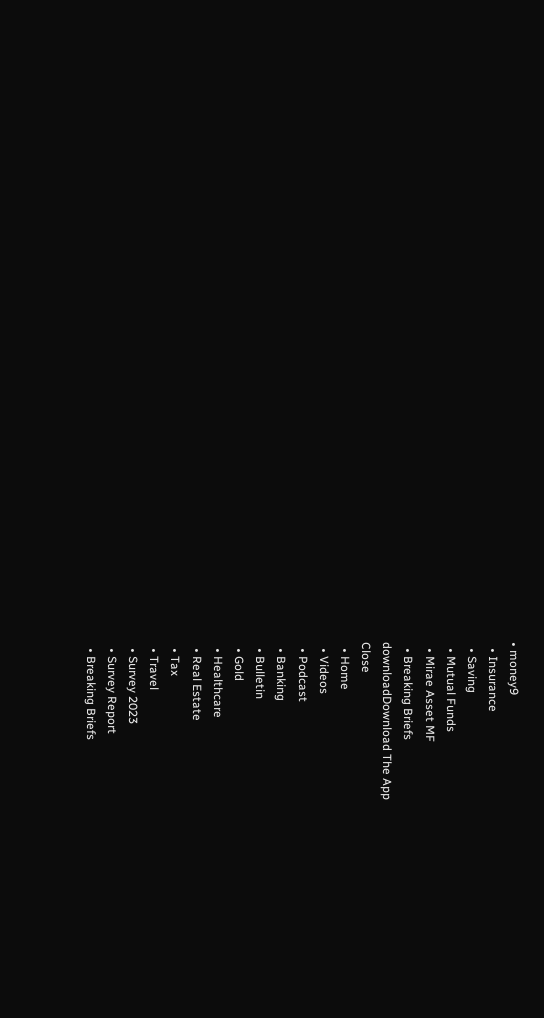• money9
  • Insurance
  • Saving
  • Mutual Funds
  • Mirae Asset MF
  • Breaking Briefs
downloadDownload The App
Close
  • Home
  • Videos
  • Podcast
  • Banking
  • Bulletin
  • Gold
  • Healthcare
  • Real Estate
  • Tax
  • Travel
  • Survey 2023
  • Survey Report
  • Breaking Briefs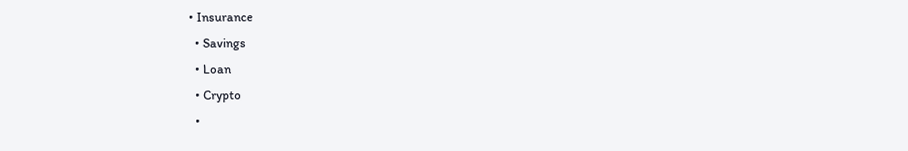• Insurance
  • Savings
  • Loan
  • Crypto
  •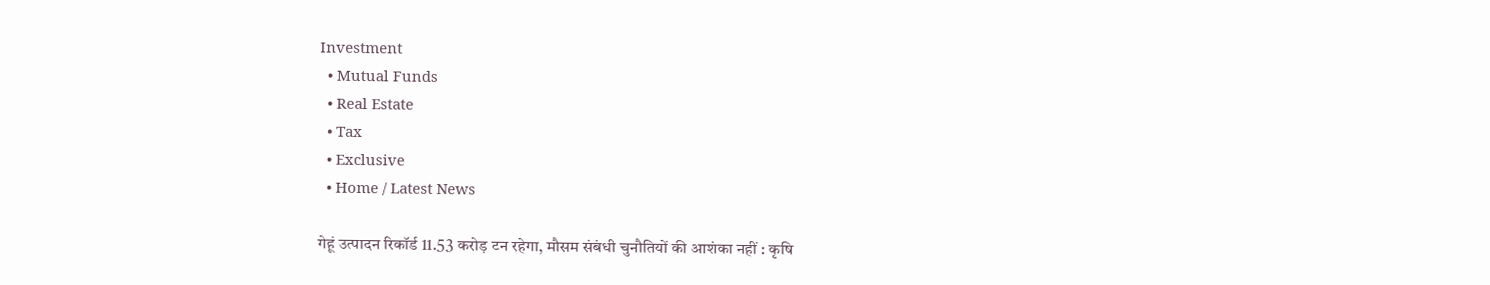Investment
  • Mutual Funds
  • Real Estate
  • Tax
  • Exclusive
  • Home / Latest News

गेहूं उत्पादन रिकॉर्ड 11.53 करोड़ टन रहेगा, मौसम संबंधी चुनौतियों की आशंका नहीं : कृषि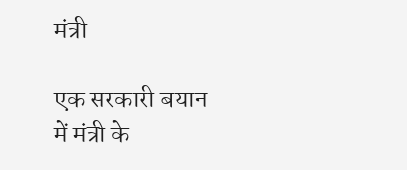मंत्री

एक सरकारी बयान में मंत्री के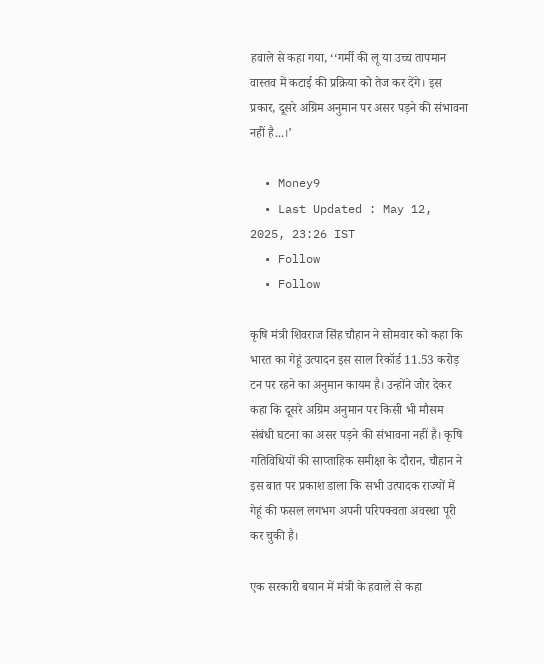हवाले से कहा गया, ‘‘गर्मी की लू या उच्च तापमान वास्तव में कटाई की प्रक्रिया को तेज कर देंगे। इस प्रकार, दूसरे अग्रिम अनुमान पर असर पड़ने की संभावना नहीं है...।’

  • Money9
  • Last Updated : May 12, 2025, 23:26 IST
  • Follow
  • Follow

कृषि मंत्री शिवराज सिंह चौहान ने सोमवार को कहा कि भारत का गेहूं उत्पादन इस साल रिकॉर्ड 11.53 करोड़ टन पर रहने का अनुमान कायम है। उन्होंने जोर देकर कहा कि दूसरे अग्रिम अनुमान पर किसी भी मौसम संबंधी घटना का असर पड़ने की संभावना नहीं है। कृषि गतिविधियों की साप्ताहिक समीक्षा के दौरान, चौहान ने इस बात पर प्रकाश डाला कि सभी उत्पादक राज्यों में गेहूं की फसल लगभग अपनी परिपक्वता अवस्था पूरी कर चुकी है।

एक सरकारी बयान में मंत्री के हवाले से कहा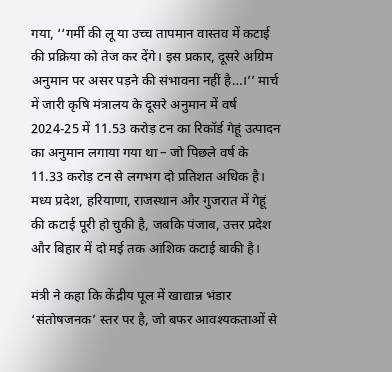गया, ‘‘गर्मी की लू या उच्च तापमान वास्तव में कटाई की प्रक्रिया को तेज कर देंगे। इस प्रकार, दूसरे अग्रिम अनुमान पर असर पड़ने की संभावना नहीं है…।’’ मार्च में जारी कृषि मंत्रालय के दूसरे अनुमान में वर्ष 2024-25 में 11.53 करोड़ टन का रिकॉर्ड गेहूं उत्पादन का अनुमान लगाया गया था – जो पिछले वर्ष के 11.33 करोड़ टन से लगभग दो प्रतिशत अधिक है। मध्य प्रदेश, हरियाणा, राजस्थान और गुजरात में गेहूं की कटाई पूरी हो चुकी है, जबकि पंजाब, उत्तर प्रदेश और बिहार में दो मई तक आंशिक कटाई बाकी है।

मंत्री ने कहा कि केंद्रीय पूल में खाद्यान्न भंडार ‘संतोषजनक’ स्तर पर है, जो बफर आवश्यकताओं से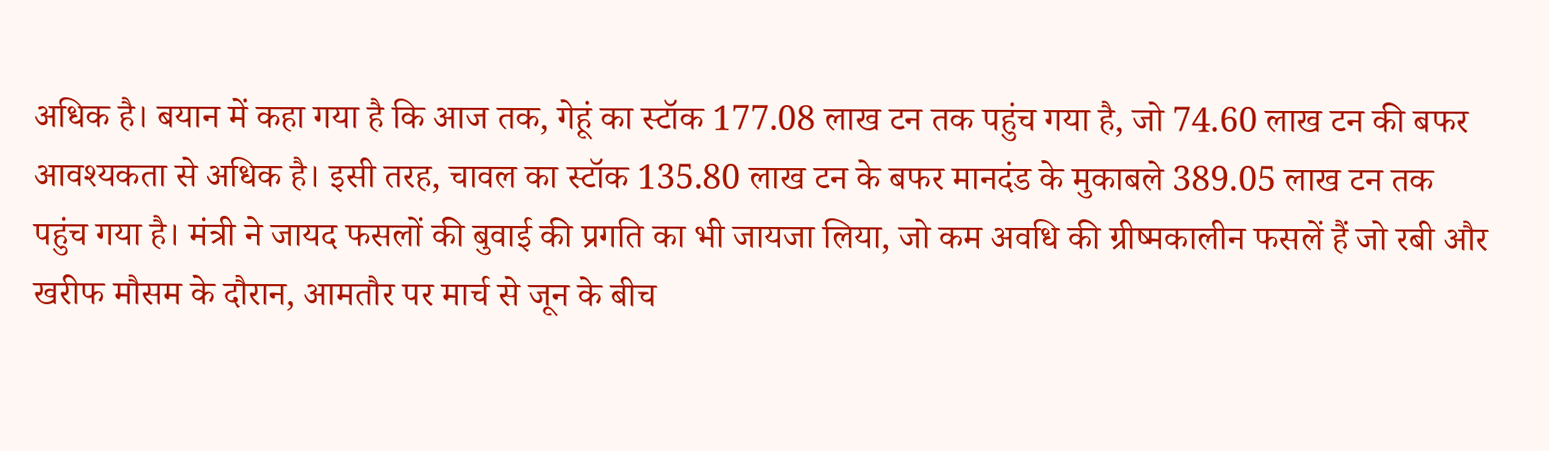अधिक है। बयान में कहा गया है कि आज तक, गेहूं का स्टॉक 177.08 लाख टन तक पहुंच गया है, जो 74.60 लाख टन की बफर आवश्यकता से अधिक है। इसी तरह, चावल का स्टॉक 135.80 लाख टन के बफर मानदंड के मुकाबले 389.05 लाख टन तक पहुंच गया है। मंत्री ने जायद फसलों की बुवाई की प्रगति का भी जायजा लिया, जो कम अवधि की ग्रीष्मकालीन फसलें हैं जो रबी और खरीफ मौसम के दौरान, आमतौर पर मार्च से जून के बीच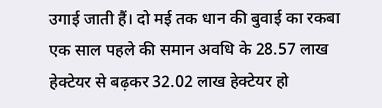उगाई जाती हैं। दो मई तक धान की बुवाई का रकबा एक साल पहले की समान अवधि के 28.57 लाख हेक्टेयर से बढ़कर 32.02 लाख हेक्टेयर हो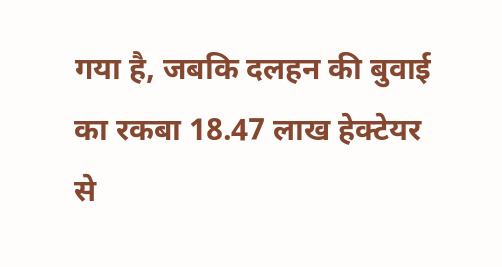गया है, जबकि दलहन की बुवाई का रकबा 18.47 लाख हेक्टेयर से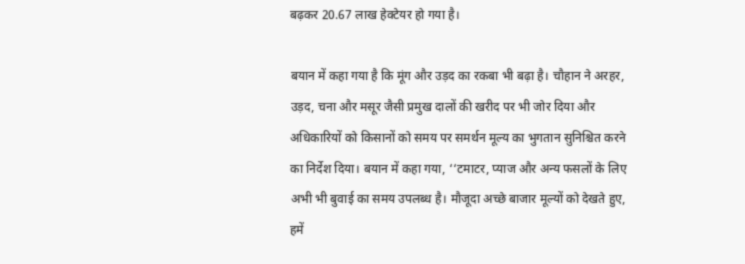बढ़कर 20.67 लाख हेक्टेयर हो गया है।

बयान में कहा गया है कि मूंग और उड़द का रकबा भी बढ़ा है। चौहान ने अरहर, उड़द, चना और मसूर जैसी प्रमुख दालों की खरीद पर भी जोर दिया और अधिकारियों को किसानों को समय पर समर्थन मूल्य का भुगतान सुनिश्चित करने का निर्देश दिया। बयान में कहा गया, ‘‘टमाटर, प्याज और अन्य फसलों के लिए अभी भी बुवाई का समय उपलब्ध है। मौजूदा अच्छे बाजार मूल्यों को देखते हुए, हमें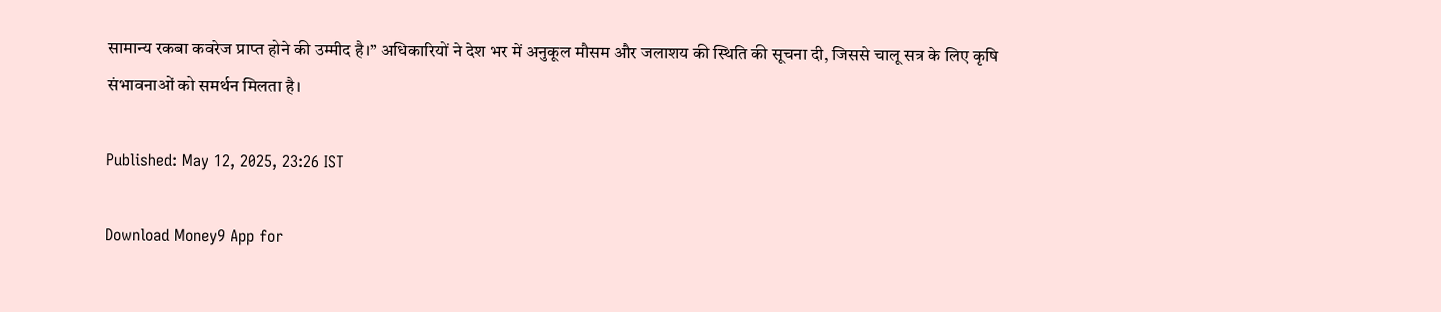सामान्य रकबा कवरेज प्राप्त होने की उम्मीद है।’’ अधिकारियों ने देश भर में अनुकूल मौसम और जलाशय की स्थिति की सूचना दी, जिससे चालू सत्र के लिए कृषि संभावनाओं को समर्थन मिलता है।

Published: May 12, 2025, 23:26 IST

Download Money9 App for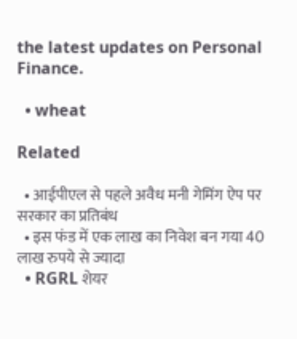the latest updates on Personal Finance.

  • wheat

Related

  • आईपीएल से पहले अवैध मनी गेमिंग ऐप पर सरकार का प्रतिबंध
  • इस फंड में एक लाख का निवेश बन गया 40 लाख रुपये से ज्यादा
  • RGRL शेयर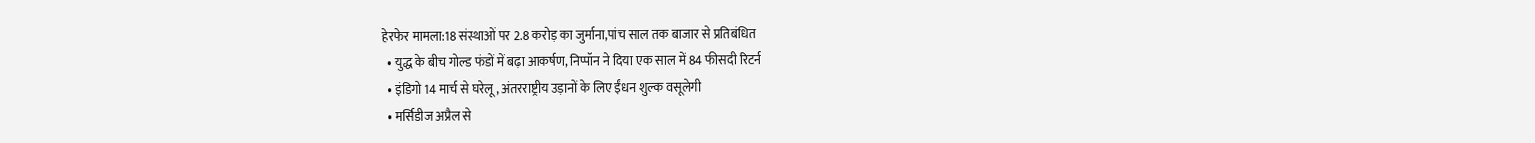हेरफेर मामला:18 संस्थाओं पर 2.8 करोड़ का जुर्माना,पांच साल तक बाजार से प्रतिबंधित
  • युद्ध के बीच गोल्ड फंडों में बढ़ा आकर्षण, निप्पॉन ने दिया एक साल में 84 फीसदी रिटर्न
  • इंडिगो 14 मार्च से घरेलू, अंतरराष्ट्रीय उड़ानों के लिए ईंधन शुल्क वसूलेगी
  • मर्सिडीज अप्रैल से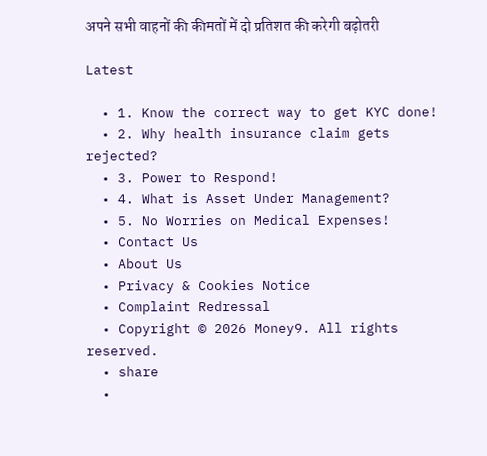अपने सभी वाहनों की कीमतों में दो प्रतिशत की करेगी बढ़ोतरी

Latest

  • 1. Know the correct way to get KYC done!
  • 2. Why health insurance claim gets rejected?
  • 3. Power to Respond!
  • 4. What is Asset Under Management?
  • 5. No Worries on Medical Expenses!
  • Contact Us
  • About Us
  • Privacy & Cookies Notice
  • Complaint Redressal
  • Copyright © 2026 Money9. All rights reserved.
  • share
  •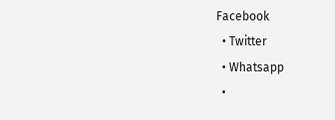Facebook
  • Twitter
  • Whatsapp
  •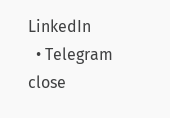LinkedIn
  • Telegram
close